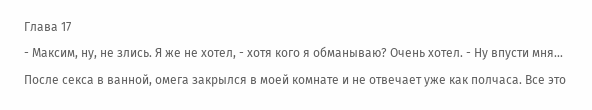Глава 17
- Максим, ну, не злись. Я же не хотел, - хотя кого я обманываю? Очень хотел. - Ну впусти мня...
После секса в ванной, омега закрылся в моей комнате и не отвечает уже как полчаса. Все это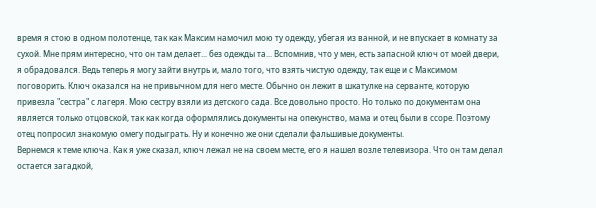время я стою в одном полотенце, так как Максим намочил мою ту одежду, убегая из ванной, и не впускает в комнату за сухой. Мне прям интересно, что он там делает... без одежды та... Вспомнив, что у мен, есть запасной ключ от моей двери, я обрадовался. Ведь теперь я могу зайти внутрь и, мало того, что взять чистую одежду, так еще и с Максимом поговорить. Ключ оказался на не привычном для него месте. Обычно он лежит в шкатулке на серванте, которую привезла "сестра" с лагеря. Мою сестру взяли из детского сада. Все довольно просто. Но только по документам она является только отцовской, так как когда оформлялись документы на опекунство, мама и отец были в ссоре. Поэтому отец попросил знакомую омегу подыграть. Ну и конечно же они сделали фальшивые документы.
Вернемся к теме ключа. Как я уже сказал, ключ лежал не на своем месте, его я нашел возле телевизора. Что он там делал остается загадкой,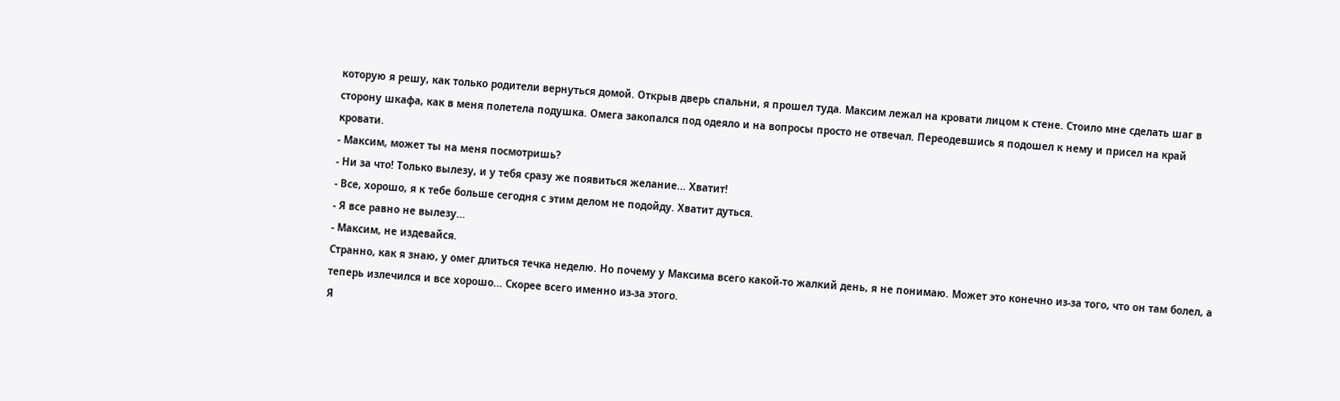которую я решу, как только родители вернуться домой. Открыв дверь спальни, я прошел туда. Максим лежал на кровати лицом к стене. Стоило мне сделать шаг в сторону шкафа, как в меня полетела подушка. Омега закопался под одеяло и на вопросы просто не отвечал. Переодевшись я подошел к нему и присел на край кровати.
- Максим, может ты на меня посмотришь?
- Ни за что! Только вылезу, и у тебя сразу же появиться желание... Хватит!
- Все, хорошо, я к тебе больше сегодня с этим делом не подойду. Хватит дуться.
- Я все равно не вылезу...
- Максим, не издевайся.
Странно, как я знаю, у омег длиться течка неделю. Но почему у Максима всего какой-то жалкий день, я не понимаю. Может это конечно из-за того, что он там болел, а теперь излечился и все хорошо... Скорее всего именно из-за этого.
Я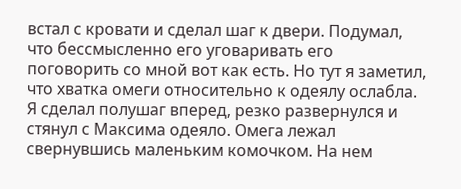встал с кровати и сделал шаг к двери. Подумал, что бессмысленно его уговаривать его поговорить со мной вот как есть. Но тут я заметил, что хватка омеги относительно к одеялу ослабла. Я сделал полушаг вперед, резко развернулся и стянул с Максима одеяло. Омега лежал свернувшись маленьким комочком. На нем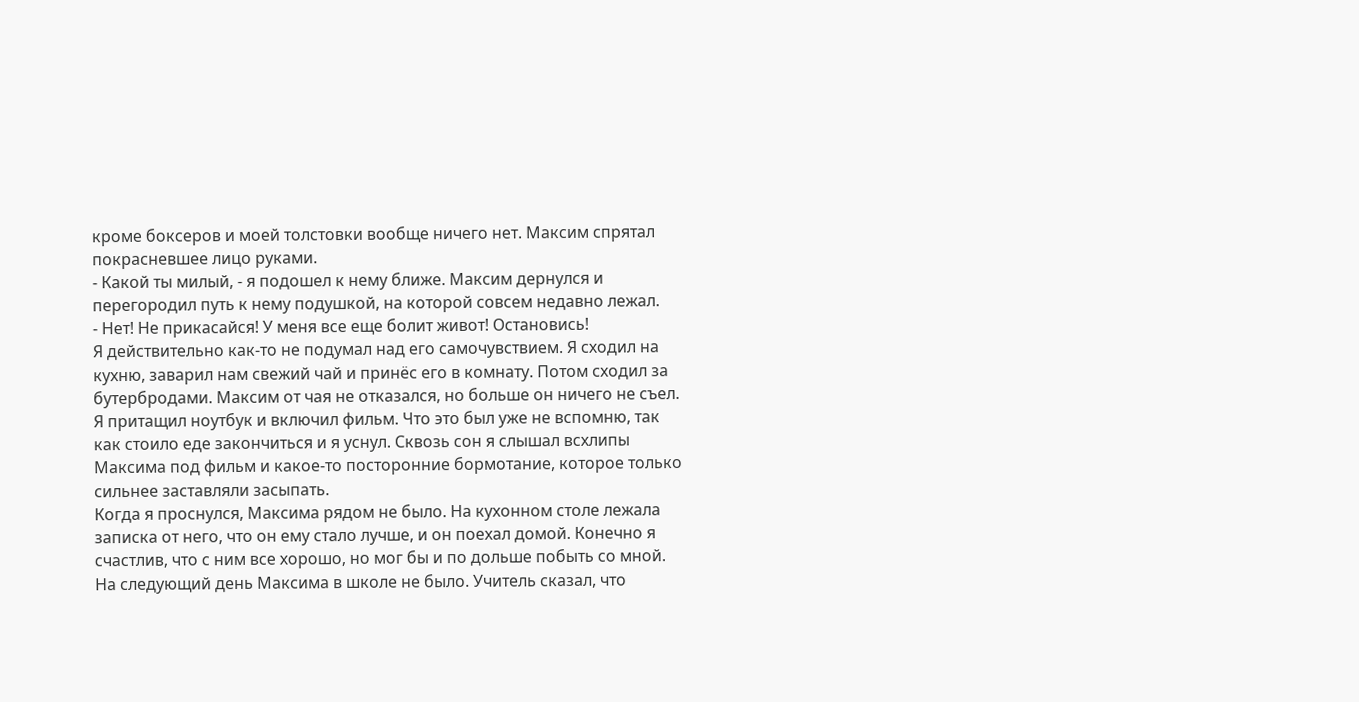кроме боксеров и моей толстовки вообще ничего нет. Максим спрятал покрасневшее лицо руками.
- Какой ты милый, - я подошел к нему ближе. Максим дернулся и перегородил путь к нему подушкой, на которой совсем недавно лежал.
- Нет! Не прикасайся! У меня все еще болит живот! Остановись!
Я действительно как-то не подумал над его самочувствием. Я сходил на кухню, заварил нам свежий чай и принёс его в комнату. Потом сходил за бутербродами. Максим от чая не отказался, но больше он ничего не съел. Я притащил ноутбук и включил фильм. Что это был уже не вспомню, так как стоило еде закончиться и я уснул. Сквозь сон я слышал всхлипы Максима под фильм и какое-то посторонние бормотание, которое только сильнее заставляли засыпать.
Когда я проснулся, Максима рядом не было. На кухонном столе лежала записка от него, что он ему стало лучше, и он поехал домой. Конечно я счастлив, что с ним все хорошо, но мог бы и по дольше побыть со мной.
На следующий день Максима в школе не было. Учитель сказал, что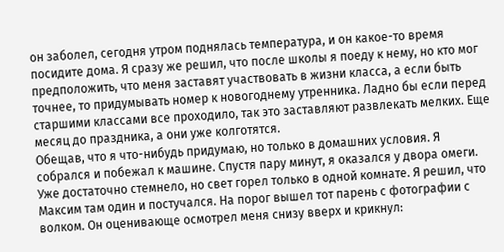он заболел, сегодня утром поднялась температура, и он какое-то время посидите дома. Я сразу же решил, что после школы я поеду к нему, но кто мог предположить, что меня заставят участвовать в жизни класса, а если быть точнее, то придумывать номер к новогоднему утренника. Ладно бы если перед старшими классами все проходило, так это заставляют развлекать мелких. Еще месяц до праздника, а они уже колготятся.
Обещав, что я что-нибудь придумаю, но только в домашних условия. Я собрался и побежал к машине. Спустя пару минут, я оказался у двора омеги. Уже достаточно стемнело, но свет горел только в одной комнате. Я решил, что Максим там один и постучался. На порог вышел тот парень с фотографии с волком. Он оценивающе осмотрел меня снизу вверх и крикнул: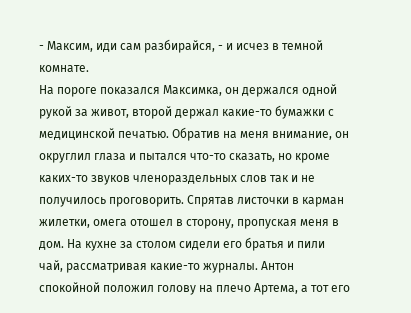- Максим, иди сам разбирайся, - и исчез в темной комнате.
На пороге показался Максимка, он держался одной рукой за живот, второй держал какие-то бумажки с медицинской печатью. Обратив на меня внимание, он округлил глаза и пытался что-то сказать, но кроме каких-то звуков членораздельных слов так и не получилось проговорить. Спрятав листочки в карман жилетки, омега отошел в сторону, пропуская меня в дом. На кухне за столом сидели его братья и пили чай, рассматривая какие-то журналы. Антон спокойной положил голову на плечо Артема, а тот его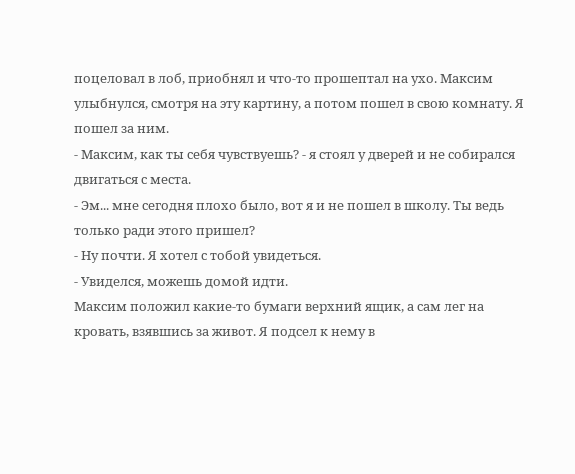поцеловал в лоб, приобнял и что-то прошептал на ухо. Максим улыбнулся, смотря на эту картину, а потом пошел в свою комнату. Я пошел за ним.
- Максим, как ты себя чувствуешь? - я стоял у дверей и не собирался двигаться с места.
- Эм... мне сегодня плохо было, вот я и не пошел в школу. Ты ведь только ради этого пришел?
- Ну почти. Я хотел с тобой увидеться.
- Увиделся, можешь домой идти.
Максим положил какие-то бумаги верхний ящик, а сам лег на кровать, взявшись за живот. Я подсел к нему в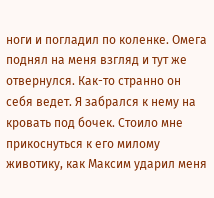ноги и погладил по коленке. Омега поднял на меня взгляд и тут же отвернулся. Как-то странно он себя ведет. Я забрался к нему на кровать под бочек. Стоило мне прикоснуться к его милому животику, как Максим ударил меня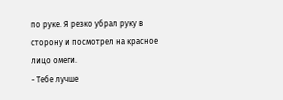по руке. Я резко убрал руку в сторону и посмотрел на красное лицо омеги.
- Тебе лучше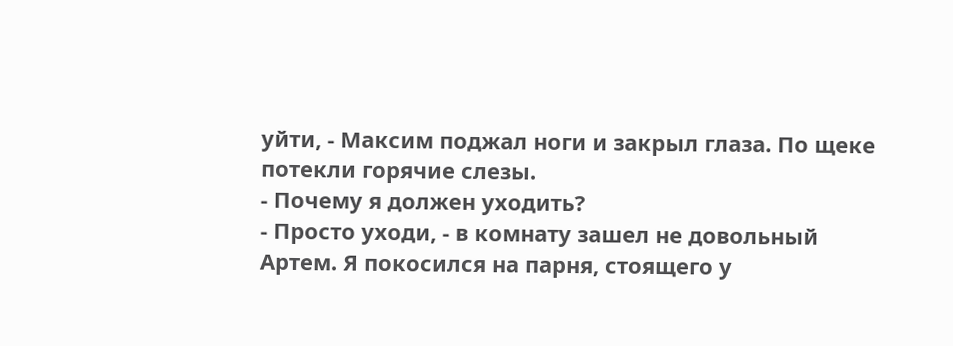уйти, - Максим поджал ноги и закрыл глаза. По щеке потекли горячие слезы.
- Почему я должен уходить?
- Просто уходи, - в комнату зашел не довольный Артем. Я покосился на парня, стоящего у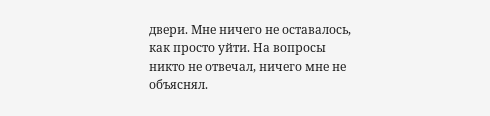двери. Мне ничего не оставалось, как просто уйти. На вопросы никто не отвечал, ничего мне не объяснял.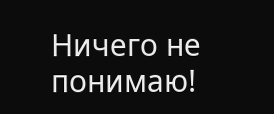Ничего не понимаю!